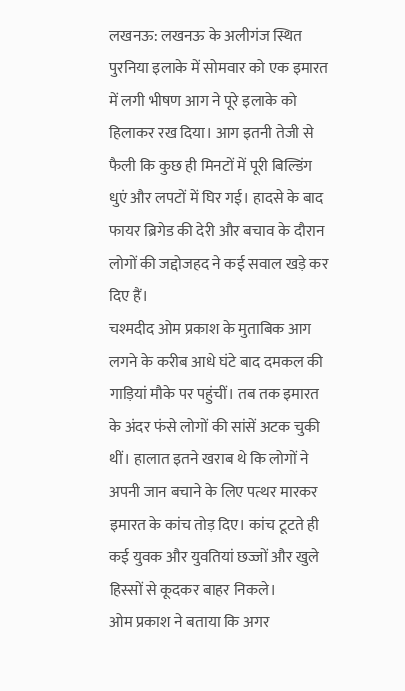लखनऊ: लखनऊ के अलीगंज स्थित पुरनिया इलाके में सोमवार को एक इमारत में लगी भीषण आग ने पूरे इलाके को हिलाकर रख दिया। आग इतनी तेजी से फैली कि कुछ ही मिनटों में पूरी बिल्डिंग धुएं और लपटों में घिर गई। हादसे के बाद फायर ब्रिगेड की देरी और बचाव के दौरान लोगों की जद्दोजहद ने कई सवाल खड़े कर दिए हैं।
चश्मदीद ओम प्रकाश के मुताबिक आग लगने के करीब आधे घंटे बाद दमकल की गाड़ियां मौके पर पहुंचीं। तब तक इमारत के अंदर फंसे लोगों की सांसें अटक चुकी थीं। हालात इतने खराब थे कि लोगों ने अपनी जान बचाने के लिए पत्थर मारकर इमारत के कांच तोड़ दिए। कांच टूटते ही कई युवक और युवतियां छज्जों और खुले हिस्सों से कूदकर बाहर निकले।
ओम प्रकाश ने बताया कि अगर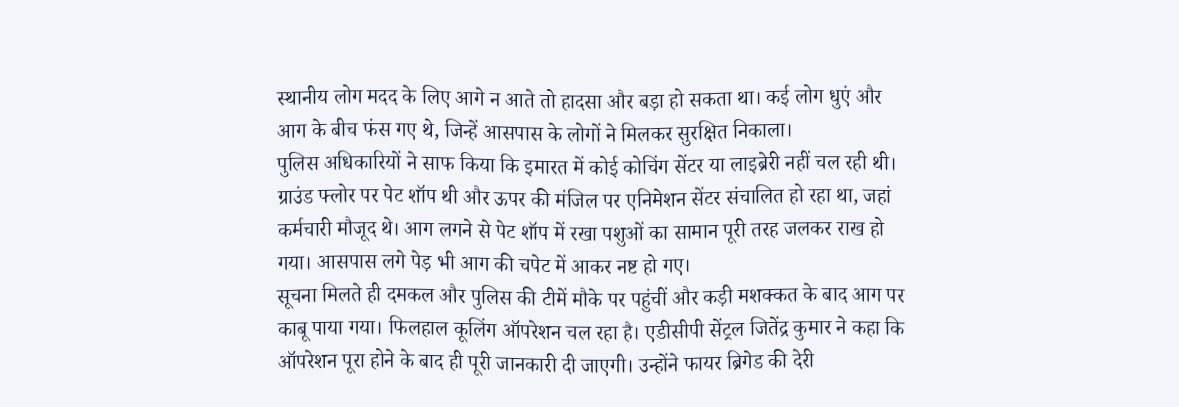स्थानीय लोग मदद के लिए आगे न आते तो हादसा और बड़ा हो सकता था। कई लोग धुएं और आग के बीच फंस गए थे, जिन्हें आसपास के लोगों ने मिलकर सुरक्षित निकाला।
पुलिस अधिकारियों ने साफ किया कि इमारत में कोई कोचिंग सेंटर या लाइब्रेरी नहीं चल रही थी। ग्राउंड फ्लोर पर पेट शॉप थी और ऊपर की मंजिल पर एनिमेशन सेंटर संचालित हो रहा था, जहां कर्मचारी मौजूद थे। आग लगने से पेट शॉप में रखा पशुओं का सामान पूरी तरह जलकर राख हो गया। आसपास लगे पेड़ भी आग की चपेट में आकर नष्ट हो गए।
सूचना मिलते ही दमकल और पुलिस की टीमें मौके पर पहुंचीं और कड़ी मशक्कत के बाद आग पर काबू पाया गया। फिलहाल कूलिंग ऑपरेशन चल रहा है। एडीसीपी सेंट्रल जितेंद्र कुमार ने कहा कि ऑपरेशन पूरा होने के बाद ही पूरी जानकारी दी जाएगी। उन्होंने फायर ब्रिगेड की देरी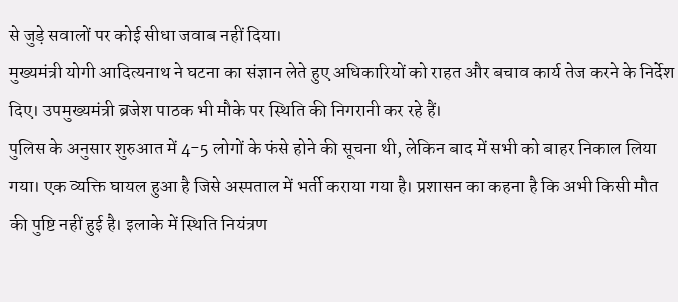से जुड़े सवालों पर कोई सीधा जवाब नहीं दिया।
मुख्यमंत्री योगी आदित्यनाथ ने घटना का संज्ञान लेते हुए अधिकारियों को राहत और बचाव कार्य तेज करने के निर्देश दिए। उपमुख्यमंत्री ब्रजेश पाठक भी मौके पर स्थिति की निगरानी कर रहे हैं।
पुलिस के अनुसार शुरुआत में 4-5 लोगों के फंसे होने की सूचना थी, लेकिन बाद में सभी को बाहर निकाल लिया गया। एक व्यक्ति घायल हुआ है जिसे अस्पताल में भर्ती कराया गया है। प्रशासन का कहना है कि अभी किसी मौत की पुष्टि नहीं हुई है। इलाके में स्थिति नियंत्रण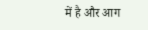में है और आग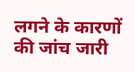लगने के कारणों की जांच जारी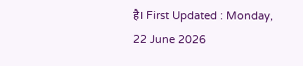है। First Updated : Monday, 22 June 2026